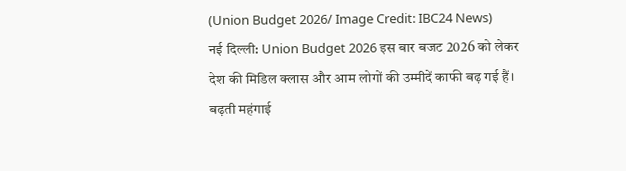(Union Budget 2026/ Image Credit: IBC24 News)
नई दिल्ली: Union Budget 2026 इस बार बजट 2026 को लेकर देश की मिडिल क्लास और आम लोगों की उम्मीदें काफी बढ़ गई हैं। बढ़ती महंगाई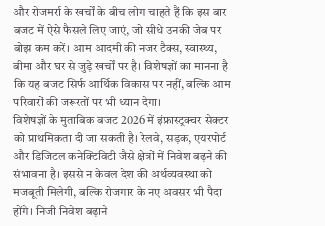और रोजमर्रा के खर्चों के बीच लोग चाहते हैं कि इस बार बजट में ऐसे फैसले लिए जाएं, जो सीधे उनकी जेब पर बोझ कम करें। आम आदमी की नजर टैक्स, स्वास्थ्य, बीमा और घर से जुड़े खर्चों पर है। विशेषज्ञों का मानना है कि यह बजट सिर्फ आर्थिक विकास पर नहीं, बल्कि आम परिवारों की जरूरतों पर भी ध्यान देगा।
विशेषज्ञों के मुताबिक बजट 2026 में इंफ्रास्ट्रक्चर सेक्टर को प्राथमिकता दी जा सकती है। रेलवे, सड़क, एयरपोर्ट और डिजिटल कनेक्टिविटी जैसे क्षेत्रों में निवेश बढ़ने की संभावना है। इससे न केवल देश की अर्थव्यवस्था को मजबूती मिलेगी, बल्कि रोजगार के नए अवसर भी पैदा होंगे। निजी निवेश बढ़ाने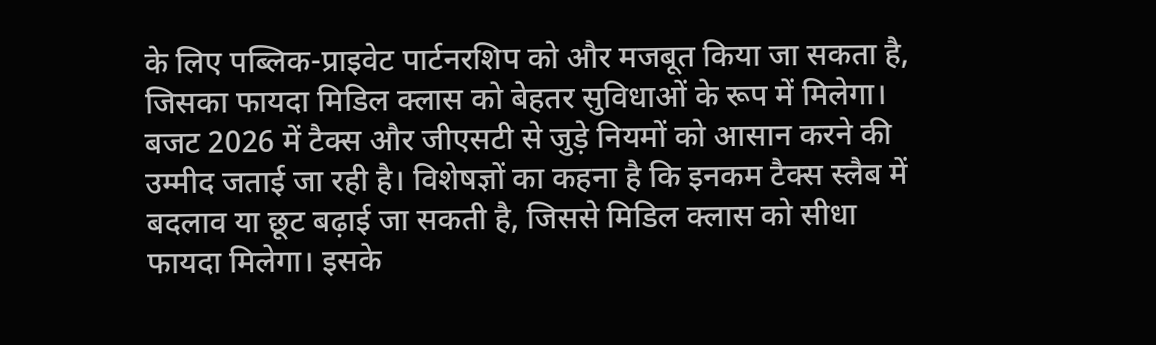के लिए पब्लिक-प्राइवेट पार्टनरशिप को और मजबूत किया जा सकता है, जिसका फायदा मिडिल क्लास को बेहतर सुविधाओं के रूप में मिलेगा।
बजट 2026 में टैक्स और जीएसटी से जुड़े नियमों को आसान करने की उम्मीद जताई जा रही है। विशेषज्ञों का कहना है कि इनकम टैक्स स्लैब में बदलाव या छूट बढ़ाई जा सकती है, जिससे मिडिल क्लास को सीधा फायदा मिलेगा। इसके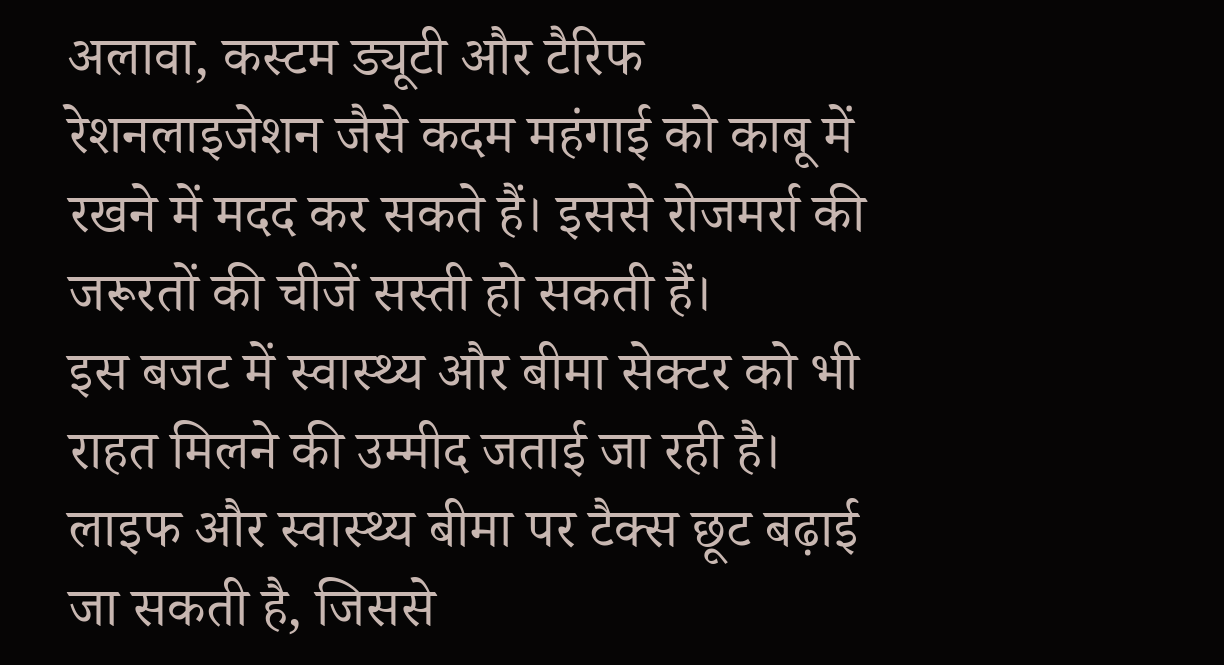अलावा, कस्टम ड्यूटी और टैरिफ रेशनलाइजेशन जैसे कदम महंगाई को काबू में रखने में मदद कर सकते हैं। इससे रोजमर्रा की जरूरतों की चीजें सस्ती हो सकती हैं।
इस बजट में स्वास्थ्य और बीमा सेक्टर को भी राहत मिलने की उम्मीद जताई जा रही है। लाइफ और स्वास्थ्य बीमा पर टैक्स छूट बढ़ाई जा सकती है, जिससे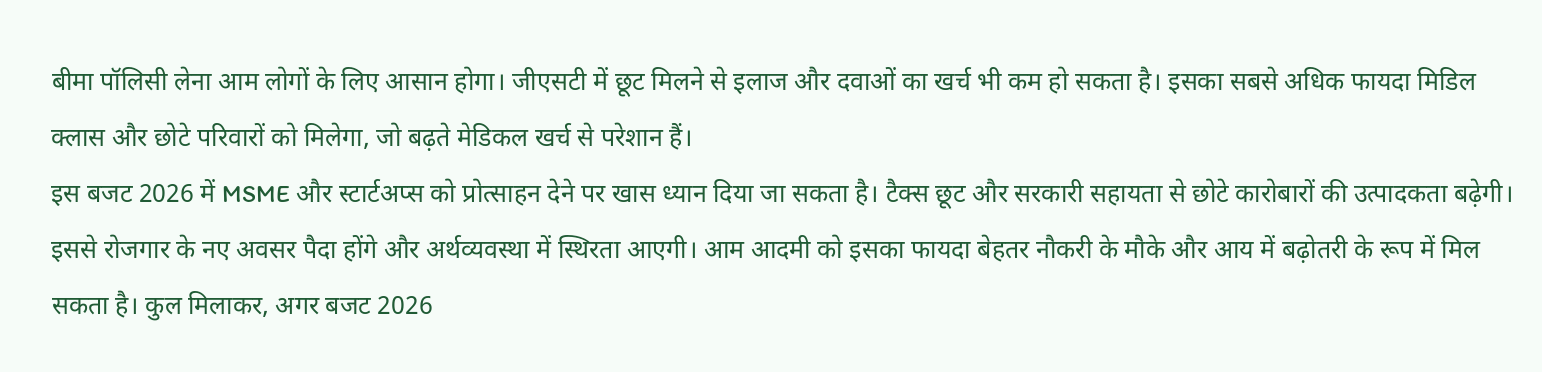बीमा पॉलिसी लेना आम लोगों के लिए आसान होगा। जीएसटी में छूट मिलने से इलाज और दवाओं का खर्च भी कम हो सकता है। इसका सबसे अधिक फायदा मिडिल क्लास और छोटे परिवारों को मिलेगा, जो बढ़ते मेडिकल खर्च से परेशान हैं।
इस बजट 2026 में MSME और स्टार्टअप्स को प्रोत्साहन देने पर खास ध्यान दिया जा सकता है। टैक्स छूट और सरकारी सहायता से छोटे कारोबारों की उत्पादकता बढ़ेगी। इससे रोजगार के नए अवसर पैदा होंगे और अर्थव्यवस्था में स्थिरता आएगी। आम आदमी को इसका फायदा बेहतर नौकरी के मौके और आय में बढ़ोतरी के रूप में मिल सकता है। कुल मिलाकर, अगर बजट 2026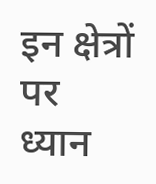इन क्षेत्रों पर ध्यान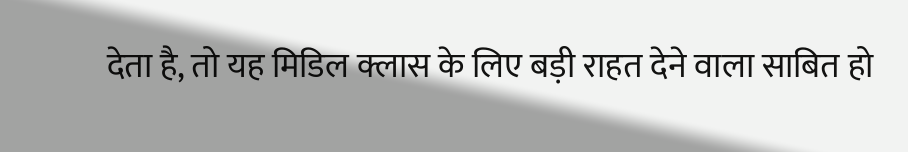देता है, तो यह मिडिल क्लास के लिए बड़ी राहत देने वाला साबित हो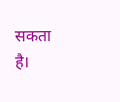सकता है।